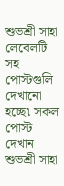শুভশ্রী সাহা লেবেলটি সহ পোস্টগুলি দেখানো হচ্ছে৷ সকল পোস্ট দেখান
শুভশ্রী সাহা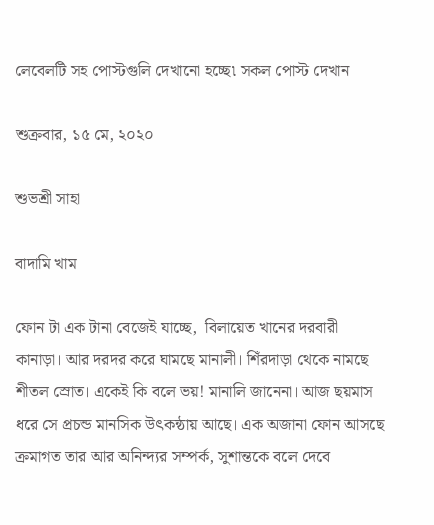লেবেলটি সহ পোস্টগুলি দেখানো হচ্ছে৷ সকল পোস্ট দেখান

শুক্রবার, ১৫ মে, ২০২০

শুভশ্রী সাহা

বাদামি খাম

ফোন টা এক টানা বেজেই যাচ্ছে,  বিলায়েত খানের দরবারী কানাড়া। আর দরদর করে ঘামছে মানালী। শিঁরদাড়া থেকে নামছে শীতল স্রোত। একেই কি বলে ভয়! মানালি জানেনা। আজ ছয়মাস ধরে সে প্রচন্ড মানসিক উৎকন্ঠায় আছে। এক অজানা ফোন আসছে ক্রমাগত তার আর অনিন্দ্যর সম্পর্ক, সুশান্তকে বলে দেবে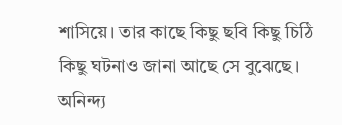শাসিয়ে। তার কাছে কিছু ছবি কিছু চিঠি কিছু ঘটনাও জানা আছে সে বুঝেছে। অনিন্দ্য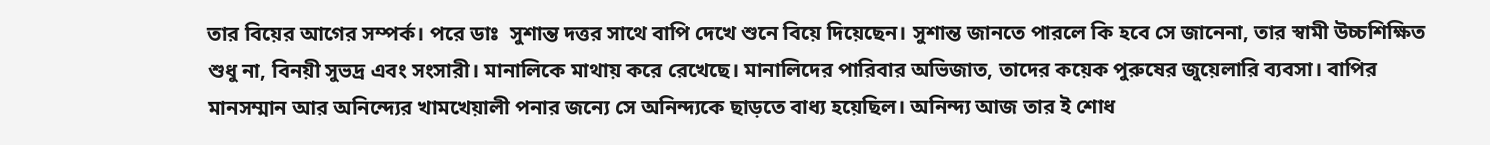তার বিয়ের আগের সম্পর্ক। পরে ডাঃ  সুশান্ত দত্তর সাথে বাপি দেখে শুনে বিয়ে দিয়েছেন। সুশান্ত জানতে পারলে কি হবে সে জানেনা, তার স্বামী উচ্চশিক্ষিত শুধু না, বিনয়ী সুভদ্র এবং সংসারী। মানালিকে মাথায় করে রেখেছে। মানালিদের পারিবার অভিজাত, তাদের কয়েক পুরুষের জুয়েলারি ব্যবসা। বাপির মানসম্মান আর অনিন্দ্যের খামখেয়ালী পনার জন্যে সে অনিন্দ্যকে ছাড়তে বাধ্য হয়েছিল। অনিন্দ্য আজ তার ই শোধ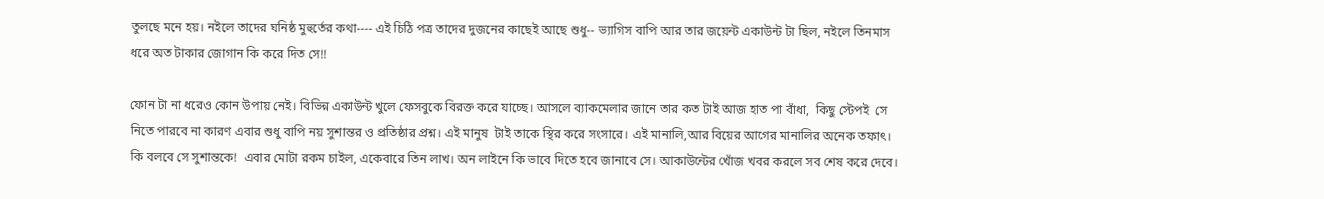তুলছে মনে হয়। নইলে তাদের ঘনিষ্ঠ মুহুর্তের কথা---- এই চিঠি পত্র তাদের দুজনের কাছেই আছে শুধু-- ভ্যাগিস বাপি আর তার জয়েন্ট একাউন্ট টা ছিল, নইলে তিনমাস ধরে অত টাকার জোগান কি করে দিত সে!!

ফোন টা না ধরেও কোন উপায় নেই। বিভিন্ন একাউন্ট খুলে ফেসবুকে বিরক্ত করে যাচ্ছে। আসলে ব্যাকমেলার জানে তার কত টাই আজ হাত পা বাঁধা,  কিছু স্টেপই  সে নিতে পারবে না কারণ এবার শুধু বাপি নয় সুশান্তর ও প্রতিষ্ঠার প্রশ্ন। এই মানুষ  টাই তাকে স্থির করে সংসারে। এই মানালি,আর বিয়ের আগের মানালির অনেক তফাৎ।  কি বলবে সে সুশান্তকে!  এবার মোটা রকম চাইল, একেবারে তিন লাখ। অন লাইনে কি ভাবে দিতে হবে জানাবে সে। আকাউন্টের খোঁজ খবর করলে সব শেষ করে দেবে।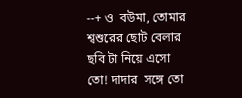--+ ও  বউমা, তোমার শ্বশুরের ছোট বেলার ছবি টা নিয়ে এসো তো! দাদার  সঙ্গে তো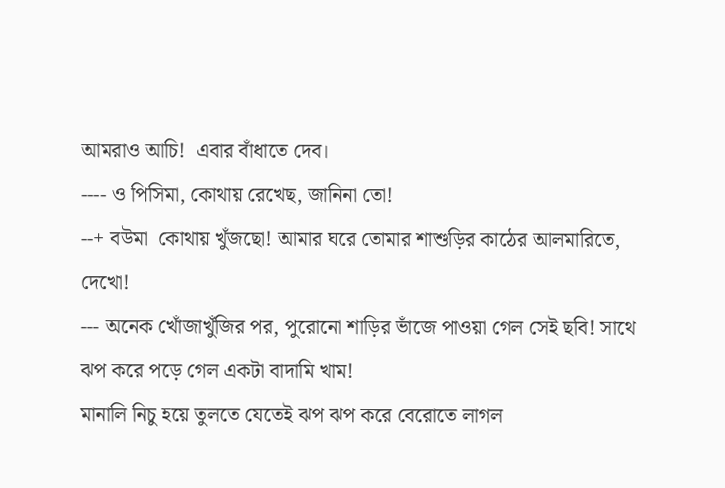আমরাও আচি!  এবার বাঁধাতে দেব।
---- ও পিসিমা, কোথায় রেখেছ, জানিনা তো!
--+ বউমা  কোথায় খুঁজছো! আমার ঘরে তোমার শাশুড়ির কাঠের আলমারিতে, দেখো!
--- অনেক খোঁজাখুঁজির পর, পুরোনো শাড়ির ভাঁজে পাওয়া গেল সেই ছবি! সাথে  ঝপ করে পড়ে গেল একটা বাদামি খাম!
মানালি নিচু হয়ে তুলতে যেতেই ঝপ ঝপ করে বেরোতে লাগল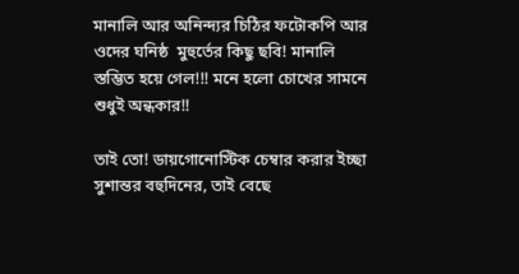মানালি আর অনিন্দ্যর চিঠির ফটোকপি আর ওদের ঘনিষ্ঠ  মুহুর্তের কিছু ছবি! মানালি স্তম্ভিত হয়ে গেল!!! মনে হলো চোখের সামনে শুধুই অন্ধকার!!

তাই তো! ডায়গোনোস্টিক চেম্বার করার ইচ্ছা সুশান্তর বহুদিনের, তাই বেছে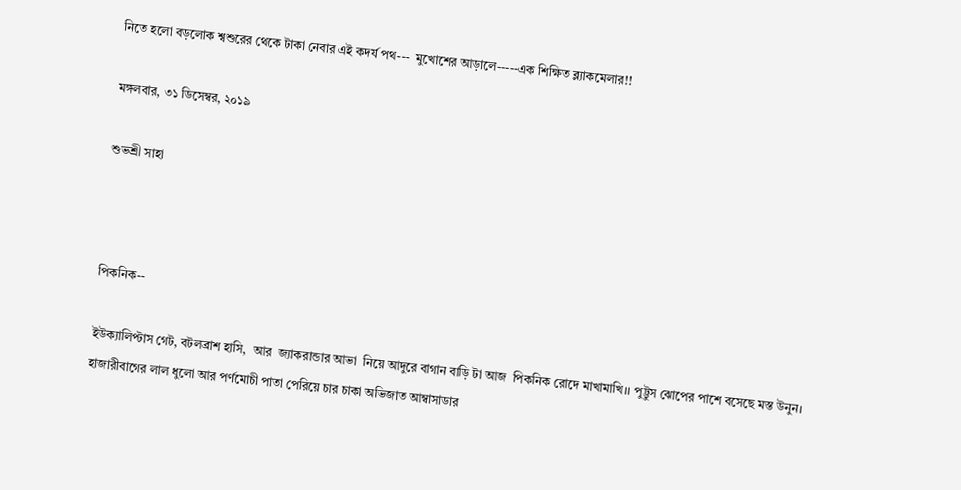নিতে হলো বড়লোক শ্বশুরের থেকে টাকা নেবার এই কদর্য পথ---  মুখোশের আড়ালে-----এক শিক্ষিত ব্ল্যাকমেলার!!

মঙ্গলবার, ৩১ ডিসেম্বর, ২০১৯

শুভশ্রী সাহা



পিকনিক--

ইউক্যালিপ্টাস গেট, বটলব্রাশ হাসি,  আর  জ্যাকরান্ডার আভা  নিয়ে আদুরে বাগান বাড়ি টা আজ  পিকনিক রোদে মাখামাখি।। পুট্টুস ঝোপের পাশে বসেছে মস্ত উনুন। হাজারীবাগের লাল ধুলো আর পর্ণমোচী পাতা পেরিয়ে চার চাকা অভিজাত আম্বাসাডার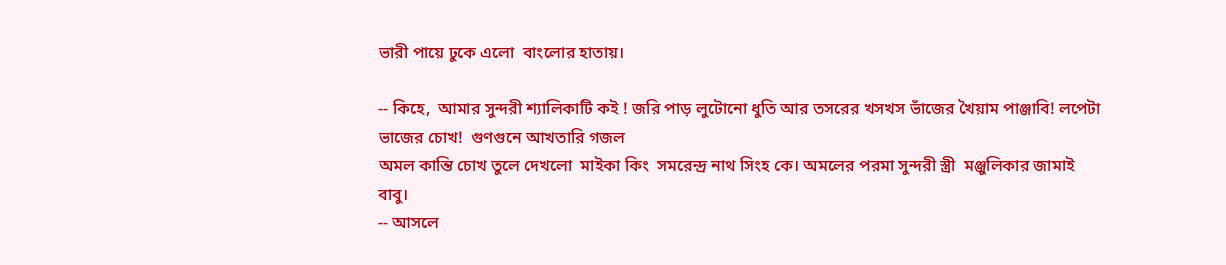ভারী পায়ে ঢুকে এলো  বাংলোর হাতায়।

-- কিহে,  আমার সুন্দরী শ্যালিকাটি কই ! জরি পাড় লুটোনো ধুতি আর তসরের খসখস ভাঁজের খৈয়াম পাঞ্জাবি! লপেটা ভাজের চোখ!  গুণগুনে আখতারি গজল
অমল কান্তি চোখ তুলে দেখলো  মাইকা কিং  সমরেন্দ্র নাথ সিংহ কে। অমলের পরমা সুন্দরী স্ত্রী  মঞ্জুলিকার জামাই বাবু।
-- আসলে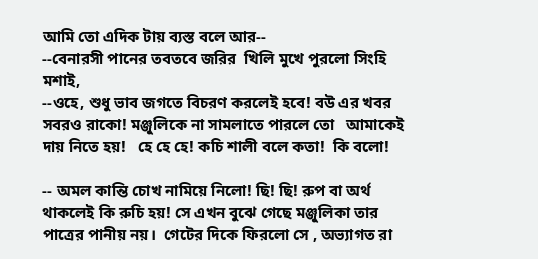আমি তো এদিক টায় ব্যস্ত বলে আর--
--বেনারসী পানের তবতবে জরির  খিলি মুখে পুরলো সিংহি মশাই,
--ওহে, শুধু ভাব জগতে বিচরণ করলেই হবে! বউ এর খবর সবরও রাকো! মঞ্জুলিকে না সামলাতে পারলে তো   আমাকেই দায় নিতে হয়!   হে হে হে! কচি শালী বলে কতা!  কি বলো!

-- অমল কান্তি চোখ নামিয়ে নিলো! ছি! ছি! রুপ বা অর্থ  থাকলেই কি রুচি হয়! সে এখন বুঝে গেছে মঞ্জুলিকা তার পাত্রের পানীয় নয়।  গেটের দিকে ফিরলো সে , অভ্যাগত রা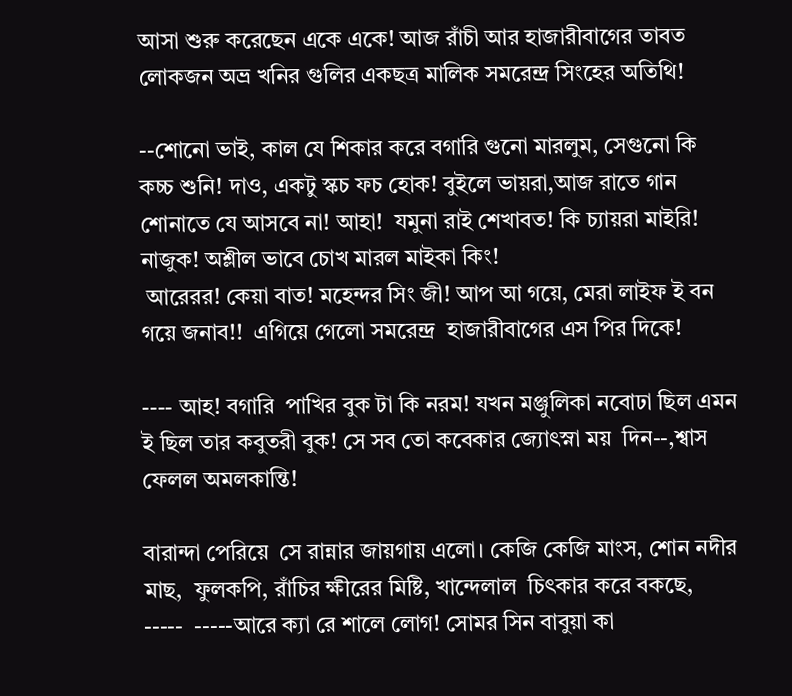আসা শুরু করেছেন একে একে! আজ রাঁচী আর হাজারীবাগের তাবত লোকজন অভ্র খনির গুলির একছত্র মালিক সমরেন্দ্র সিংহের অতিথি!

--শোনো ভাই, কাল যে শিকার করে বগারি গুনো মারলুম, সেগুনো কি কচ্চ শুনি! দাও, একটু স্কচ ফচ হোক! বুইলে ভায়রা,আজ রাতে গান শোনাতে যে আসবে না! আহা!  যমুনা রাই শেখাবত! কি চ্যায়রা মাইরি! নাজুক! অশ্লীল ভাবে চোখ মারল মাইকা কিং!
 আরেরর! কেয়া বাত! মহেন্দর সিং জী! আপ আ গয়ে, মেরা লাইফ ই বন গয়ে জনাব!!  এগিয়ে গেলো সমরেন্দ্র  হাজারীবাগের এস পির দিকে!

---- আহ! বগারি  পাখির বুক টা কি নরম! যখন মঞ্জুলিকা নবোঢা ছিল এমন ই ছিল তার কবুতরী বুক! সে সব তো কবেকার জ্যোৎস্না ময়  দিন--,শ্বাস ফেলল অমলকান্তি!

বারান্দা পেরিয়ে  সে রান্নার জায়গায় এলো। কেজি কেজি মাংস, শোন নদীর মাছ,  ফুলকপি, রাঁচির ক্ষীরের মিষ্টি, খান্দেলাল  চিৎকার করে বকছে,
-----  -----আরে ক্যা রে শালে লোগ! সোমর সিন বাবুয়া কা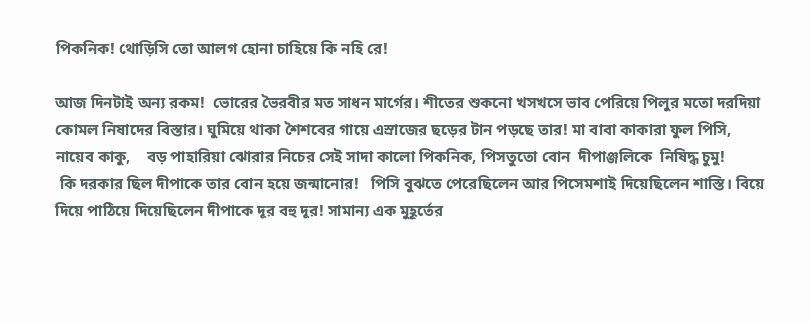পিকনিক! থোড়িসি তো আলগ হোনা চাহিয়ে কি নহি রে!

আজ দিনটাই অন্য রকম!  ভোরের ভৈরবীর মত সাধন মার্গের। শীতের শুকনো খসখসে ভাব পেরিয়ে পিলুর মতো দরদিয়া কোমল নিষাদের বিস্তার। ঘুমিয়ে থাকা শৈশবের গায়ে এস্রাজের ছড়ের টান পড়ছে তার! মা বাবা কাকারা ফুল পিসি,  নায়েব কাকু,    বড় পাহারিয়া ঝোরার নিচের সেই সাদা কালো পিকনিক, পিসতুতো বোন  দীপাঞ্জলিকে  নিষিদ্ধ চুমু!
 কি দরকার ছিল দীপাকে তার বোন হয়ে জন্মানোর!   পিসি বুঝতে পেরেছিলেন আর পিসেমশাই দিয়েছিলেন শাস্তি। বিয়ে দিয়ে পাঠিয়ে দিয়েছিলেন দীপাকে দূর বহু দূর! সামান্য এক মুহূর্তের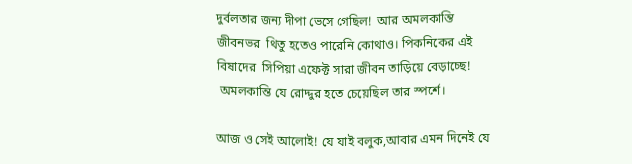দুর্বলতার জন্য দীপা ভেসে গেছিল!  আর অমলকান্তি জীবনভর  থিতু হতেও পারেনি কোথাও। পিকনিকের এই  বিষাদের  সিপিয়া এফেক্ট সারা জীবন তাড়িয়ে বেড়াচ্ছে!
 অমলকান্তি যে রোদ্দুর হতে চেয়েছিল তার স্পর্শে।

আজ ও সেই আলোই! যে যাই বলুক,আবার এমন দিনেই যে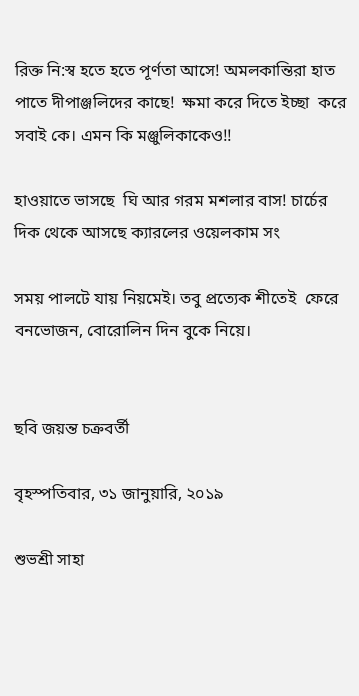রিক্ত নি:স্ব হতে হতে পূর্ণতা আসে! অমলকান্তিরা হাত পাতে দীপাঞ্জলিদের কাছে!  ক্ষমা করে দিতে ইচ্ছা  করে সবাই কে। এমন কি মঞ্জুলিকাকেও!!

হাওয়াতে ভাসছে  ঘি আর গরম মশলার বাস! চার্চের দিক থেকে আসছে ক্যারলের ওয়েলকাম সং

সময় পালটে যায় নিয়মেই। তবু প্রত্যেক শীতেই  ফেরে বনভোজন, বোরোলিন দিন বুকে নিয়ে।


ছবি জয়ন্ত চক্রবর্তী

বৃহস্পতিবার, ৩১ জানুয়ারি, ২০১৯

শুভশ্রী সাহা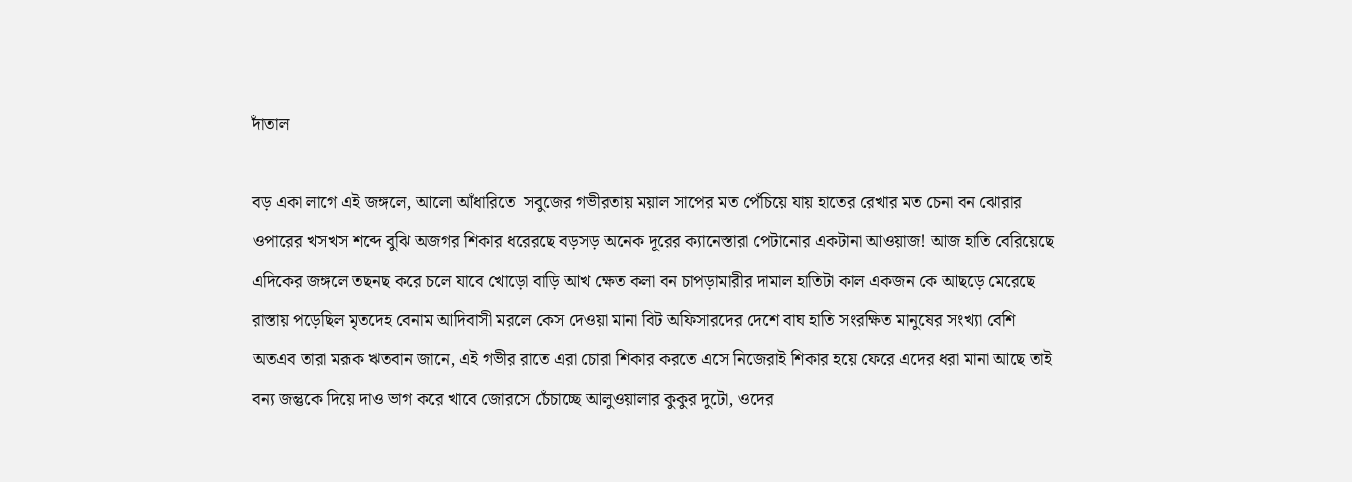দাঁতাল

বড় একা লাগে এই জঙ্গলে, আলো আঁধারিতে  সবুজের গভীরতায় ময়াল সাপের মত পেঁচিয়ে যায় হাতের রেখার মত চেনা বন ঝোরার ওপারের খসখস শব্দে বুঝি অজগর শিকার ধরেরছে বড়সড় অনেক দূরের ক্যানেস্তারা পেটানোর একটানা আওয়াজ! আজ হাতি বেরিয়েছে এদিকের জঙ্গলে তছনছ করে চলে যাবে খোড়ো বাড়ি আখ ক্ষেত কলা বন চাপড়ামারীর দামাল হাতিটা কাল একজন কে আছড়ে মেরেছে রাস্তায় পড়েছিল মৃতদেহ বেনাম আদিবাসী মরলে কেস দেওয়া মানা বিট অফিসারদের দেশে বাঘ হাতি সংরক্ষিত মানুষের সংখ্যা বেশি অতএব তারা মরূক ঋতবান জানে, এই গভীর রাতে এরা চোরা শিকার করতে এসে নিজেরাই শিকার হয়ে ফেরে এদের ধরা মানা আছে তাই বন্য জন্তুকে দিয়ে দাও ভাগ করে খাবে জোরসে চেঁচাচ্ছে আলুওয়ালার কুকুর দুটো, ওদের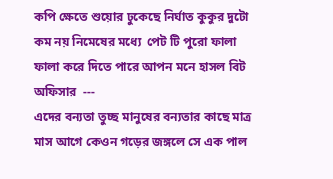কপি ক্ষেতে শুয়োর ঢুকেছে নির্ঘাত কুকুর দুটো কম নয় নিমেষের মধ্যে  পেট টি পুরো ফালা ফালা করে দিতে পারে আপন মনে হাসল বিট অফিসার  ---
এদের বন্যতা তুচ্ছ মানুষের বন্যতার কাছে মাত্র মাস আগে কেওন গড়ের জঙ্গলে সে এক পাল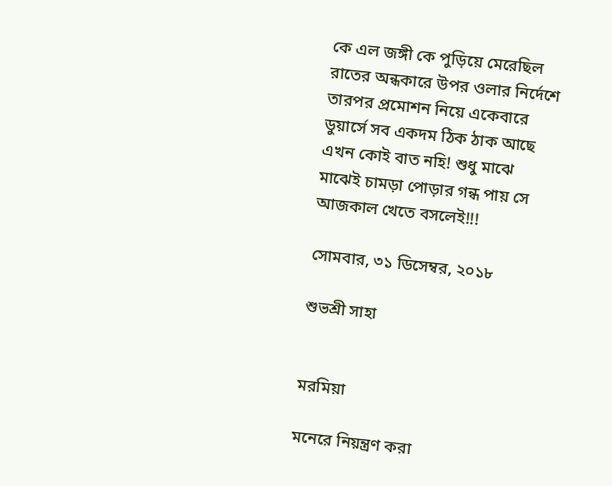কে এল জঙ্গী কে পুড়িয়ে মেরেছিল রাতের অন্ধকারে উপর ওলার নির্দেশে তারপর প্রমোশন নিয়ে একেবারে ডুয়ার্সে সব একদম ঠিক ঠাক আছে এখন কোই বাত নহি! শুধু মাঝে মাঝেই চামড়া পোড়ার গন্ধ পায় সে আজকাল খেতে বসলেই!!!

সোমবার, ৩১ ডিসেম্বর, ২০১৮

শুভশ্রী সাহা


মরমিয়া

মনেরে নিয়ন্ত্রণ করা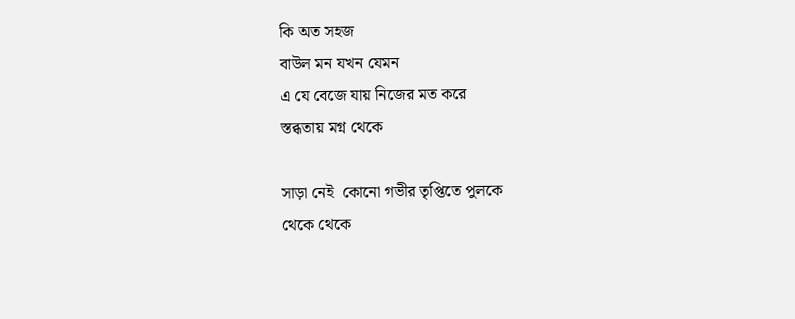কি অত সহজ
বাউল মন যখন যেমন
এ যে বেজে যায় নিজের মত করে
স্তব্ধতায় মগ্ন থেকে

সাড়া নেই  কোনো গভীর তৃপ্তিতে পুলকে
থেকে থেকে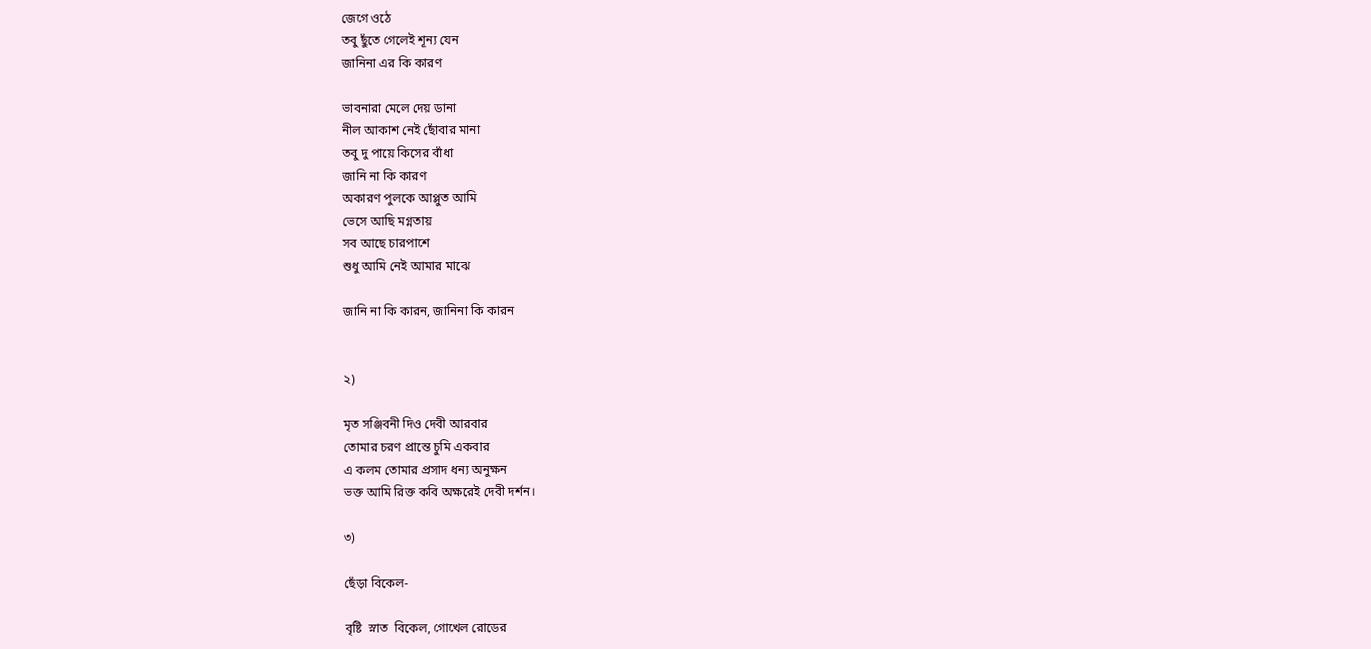জেগে ওঠে
তবু ছুঁতে গেলেই শূন্য যেন
জানিনা এর কি কারণ

ভাবনারা মেলে দেয় ডানা
নীল আকাশ নেই ছোঁবার মানা
তবু দু পায়ে কিসের বাঁধা
জানি না কি কারণ
অকারণ পুলকে আপ্লুত আমি
ভেসে আছি মগ্নতায়
সব আছে চারপাশে
শুধু আমি নেই আমার মাঝে

জানি না কি কারন, জানিনা কি কারন


২)

মৃত সঞ্জিবনী দিও দেবী আরবার
তোমার চরণ প্রান্তে চুমি একবার
এ কলম তোমার প্রসাদ ধন্য অনুক্ষন
ভক্ত আমি রিক্ত কবি অক্ষরেই দেবী দর্শন।

৩)

ছেঁড়া বিকেল-

বৃষ্টি  স্নাত  বিকেল, গোখেল রোডের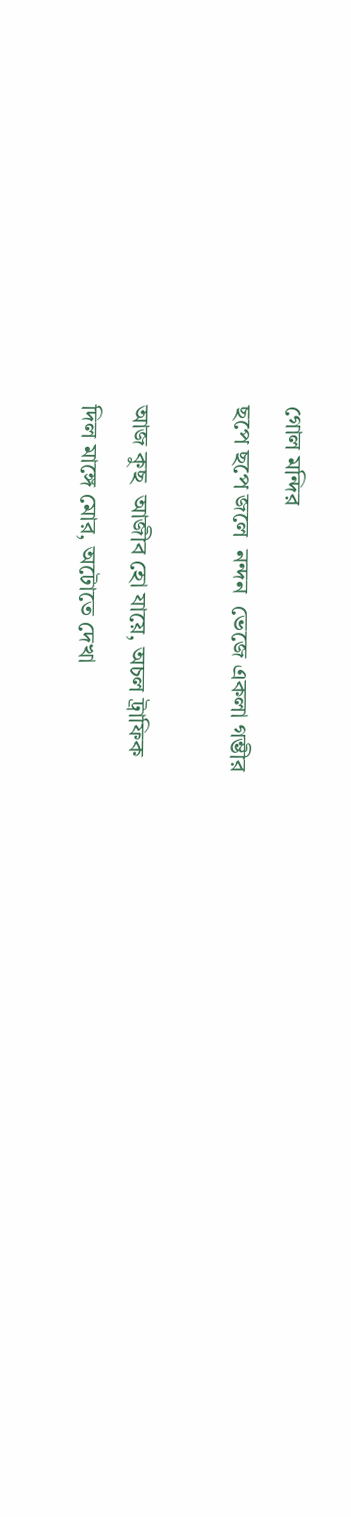গোল মন্দির
ছপে ছপে জলে  নন্দন  ভেজে একলা গম্ভীর

আজ কুছ  আজীব হো যায়ে, অচল ট্রাফিক
দিল মাঙ্গে মোর, অটোতে দেখা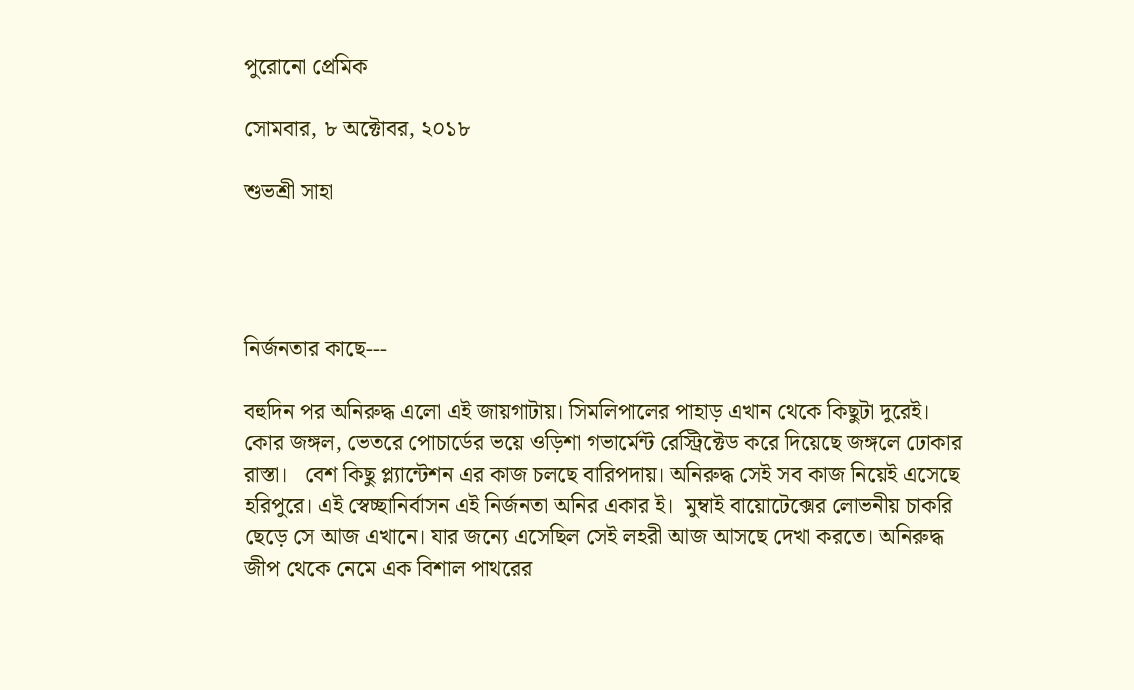পুরোনো প্রেমিক

সোমবার, ৮ অক্টোবর, ২০১৮

শুভশ্রী সাহা




নির্জনতার কাছে---

বহুদিন পর অনিরুদ্ধ এলো এই জায়গাটায়। সিমলিপালের পাহাড় এখান থেকে কিছুটা দুরেই।  কোর জঙ্গল, ভেতরে পোচার্ডের ভয়ে ওড়িশা গভার্মেন্ট রেস্ট্রিক্টেড করে দিয়েছে জঙ্গলে ঢোকার রাস্তা।   বেশ কিছু প্ল্যান্টেশন এর কাজ চলছে বারিপদায়। অনিরুদ্ধ সেই সব কাজ নিয়েই এসেছে হরিপুরে। এই স্বেচ্ছানির্বাসন এই নির্জনতা অনির একার ই।  মুম্বাই বায়োটেক্সের লোভনীয় চাকরি ছেড়ে সে আজ এখানে। যার জন্যে এসেছিল সেই লহরী আজ আসছে দেখা করতে। অনিরুদ্ধ জীপ থেকে নেমে এক বিশাল পাথরের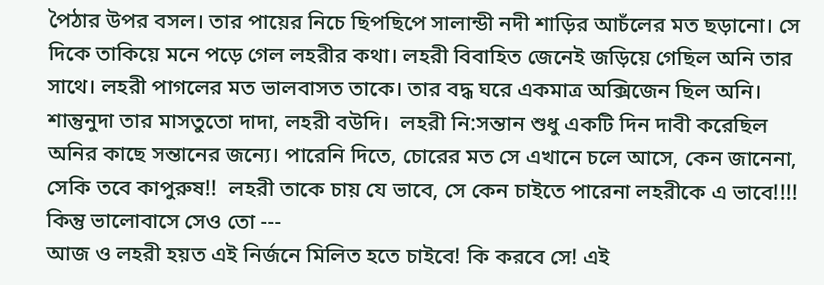পৈঠার উপর বসল। তার পায়ের নিচে ছিপছিপে সালান্ডী নদী শাড়ির আচঁলের মত ছড়ানো। সে দিকে তাকিয়ে মনে পড়ে গেল লহরীর কথা। লহরী বিবাহিত জেনেই জড়িয়ে গেছিল অনি তার সাথে। লহরী পাগলের মত ভালবাসত তাকে। তার বদ্ধ ঘরে একমাত্র অক্সিজেন ছিল অনি। শান্তুনুদা তার মাসতুতো দাদা, লহরী বউদি।  লহরী নি:সন্তান শুধু একটি দিন দাবী করেছিল অনির কাছে সন্তানের জন্যে। পারেনি দিতে, চোরের মত সে এখানে চলে আসে, কেন জানেনা, সেকি তবে কাপুরুষ!!  লহরী তাকে চায় যে ভাবে, সে কেন চাইতে পারেনা লহরীকে এ ভাবে!!!! কিন্তু ভালোবাসে সেও তো ---
আজ ও লহরী হয়ত এই নির্জনে মিলিত হতে চাইবে! কি করবে সে! এই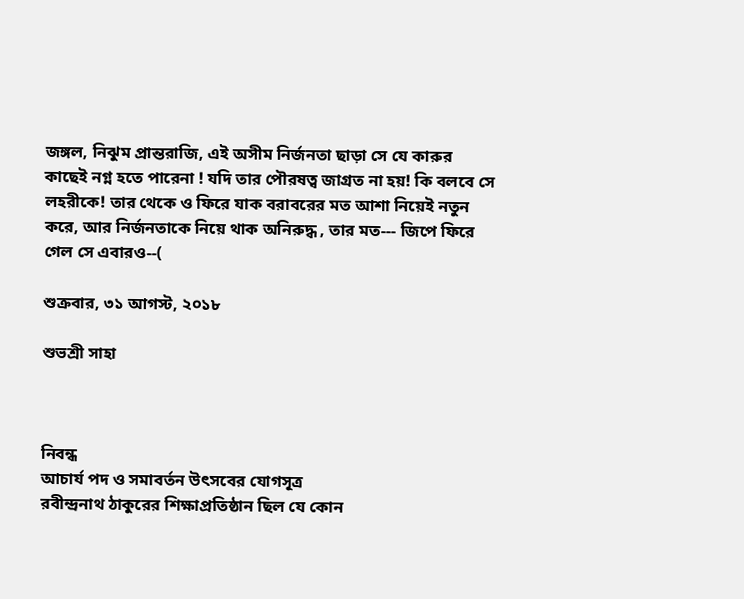জঙ্গল, নিঝুম প্রান্তরাজি, এই অসীম নির্জনতা ছাড়া সে যে কারুর কাছেই নগ্ন হতে পারেনা ! যদি তার পৌরষত্ব জাগ্রত না হয়! কি বলবে সে লহরীকে! তার থেকে ও ফিরে যাক বরাবরের মত আশা নিয়েই নতুন করে, আর নির্জনতাকে নিয়ে থাক অনিরুদ্ধ , তার মত--- জিপে ফিরে গেল সে এবারও--(

শুক্রবার, ৩১ আগস্ট, ২০১৮

শুভশ্রী সাহা



নিবন্ধ
আচার্য পদ ও সমাবর্তন উৎসবের যোগসূত্র
রবীন্দ্রনাথ ঠাকুরের শিক্ষাপ্রতিষ্ঠান ছিল যে কোন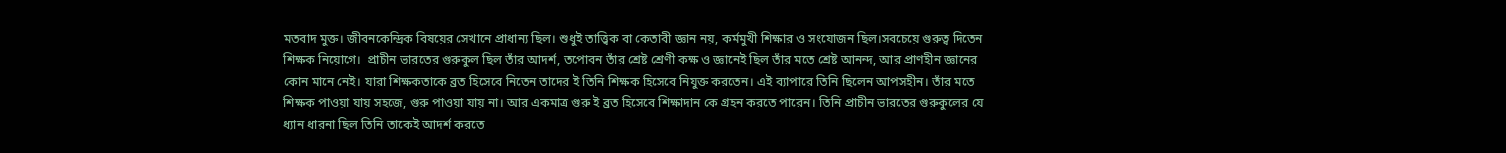মতবাদ মুক্ত। জীবনকেন্দ্রিক বিষয়ের সেখানে প্রাধান্য ছিল। শুধুই তাত্ত্বিক বা কেতাবী জ্ঞান নয়, কর্মমুখী শিক্ষার ও সংযোজন ছিল।সবচেয়ে গুরুত্ব দিতেন শিক্ষক নিয়োগে।  প্রাচীন ভারতের গুরুকুল ছিল তাঁর আদর্শ, তপোবন তাঁর শ্রেষ্ট শ্রেণী কক্ষ ও জ্ঞানেই ছিল তাঁর মতে শ্রেষ্ট আনন্দ, আর প্রাণহীন জ্ঞানের কোন মানে নেই। যারা শিক্ষকতাকে ব্রত হিসেবে নিতেন তাদের ই তিনি শিক্ষক হিসেবে নিযুক্ত করতেন। এই ব্যাপারে তিনি ছিলেন আপসহীন। তাঁর মতে শিক্ষক পাওয়া যায় সহজে, গুরু পাওয়া যায় না। আর একমাত্র গুরু ই ব্রত হিসেবে শিক্ষাদান কে গ্রহন করতে পারেন। তিনি প্রাচীন ভারতের গুরুকুলের যে ধ্যান ধারনা ছিল তিনি তাকেই আদর্শ করতে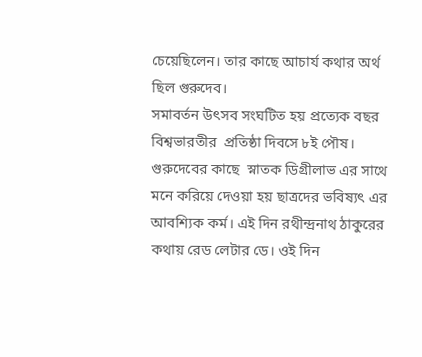চেয়েছিলেন। তার কাছে আচার্য কথার অর্থ ছিল গুরুদেব।
সমাবর্তন উৎসব সংঘটিত হয় প্রত্যেক বছর বিশ্বভারতীর  প্রতিষ্ঠা দিবসে ৮ই পৌষ। গুরুদেবের কাছে  স্নাতক ডিগ্রীলাভ এর সাথে মনে করিয়ে দেওয়া হয় ছাত্রদের ভবিষ্যৎ এর আবশ্যিক কর্ম। এই দিন রথীন্দ্রনাথ ঠাকুরের কথায় রেড লেটার ডে। ওই দিন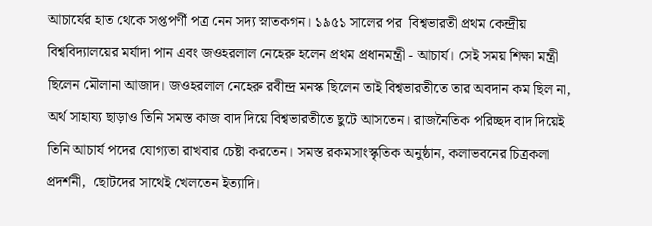আচার্যের হাত থেকে সপ্তপর্ণী পত্র নেন সদ্য স্নাতকগন। ১৯৫১ সালের পর  বিশ্বভারতী প্রথম কেন্দ্রীয় বিশ্ববিদ্যালয়ের মর্যাদা পান এবং জওহরলাল নেহেরু হলেন প্রথম প্রধানমন্ত্রী - আচার্য। সেই সময় শিক্ষা মন্ত্রী ছিলেন মৌলানা আজাদ। জওহরলাল নেহেরু রবীন্দ্র মনস্ক ছিলেন তাই বিশ্বভারতীতে তার অবদান কম ছিল না, অর্থ সাহায্য ছাড়াও তিনি সমস্ত কাজ বাদ দিয়ে বিশ্বভারতীতে ছুটে আসতেন। রাজনৈতিক পরিচ্ছদ বাদ দিয়েই তিনি আচার্য পদের যোগ্যতা রাখবার চেষ্টা করতেন। সমস্ত রকমসাংস্কৃতিক অনুষ্ঠান, কলাভবনের চিত্রকলা প্রদর্শনী,  ছোটদের সাথেই খেলতেন ইত্যাদি।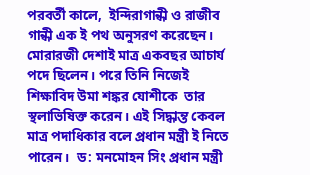পরবর্তী কালে,  ইন্দিরাগান্ধী ও রাজীব গান্ধী এক ই পথ অনুসরণ করেছেন। মোরারজী দেশাই মাত্র একবছর আচার্য পদে ছিলেন। পরে তিনি নিজেই শিক্ষাবিদ উমা শঙ্কর যোশীকে  তার স্থলাভিষিক্ত করেন। এই সিদ্ধান্ত কেবল মাত্র পদাধিকার বলে প্রধান মন্ত্রী ই নিতে পারেন।  ড: মনমোহন সিং প্রধান মন্ত্রী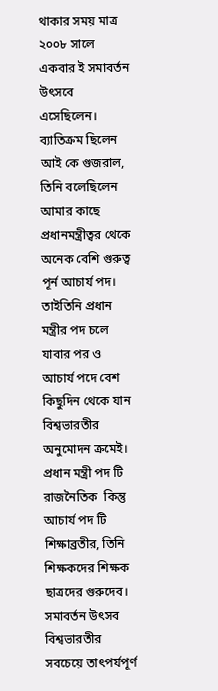থাকার সময় মাত্র ২০০৮ সালে একবার ই সমাবর্তন উৎসবে এসেছিলেন। ব্যাতিক্রম ছিলেন আই কে গুজরাল, তিনি বলেছিলেন আমার কাছে প্রধানমন্ত্রীত্বর থেকে অনেক বেশি গুরুত্ব পূর্ন আচার্য পদ। তাইতিনি প্রধান মন্ত্রীর পদ চলে যাবার পর ও আচার্য পদে বেশ কিছুদিন থেকে যান বিশ্বভারতীর অনুমোদন ক্রমেই। প্রধান মন্ত্রী পদ টি রাজনৈতিক  কিন্তু আচার্য পদ টি শিক্ষাব্রতীর, তিনি শিক্ষকদের শিক্ষক ছাত্রদের গুরুদেব। সমাবর্তন উৎসব বিশ্বভারতীর সবচেয়ে তাৎপর্যপূর্ণ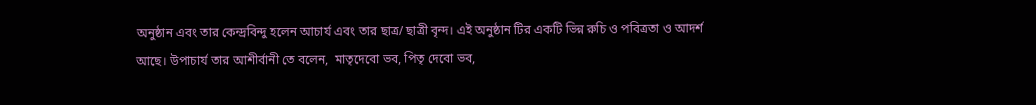অনুষ্ঠান এবং তার কেন্দ্রবিন্দু হলেন আচার্য এবং তার ছাত্র/ ছাত্রী বৃন্দ। এই অনুষ্ঠান টির একটি ভিন্ন রুচি ও পবিত্রতা ও আদর্শ আছে। উপাচার্য তার আশীর্বানী তে বলেন,  মাতৃদেবো ভব, পিতৃ দেবো ভব,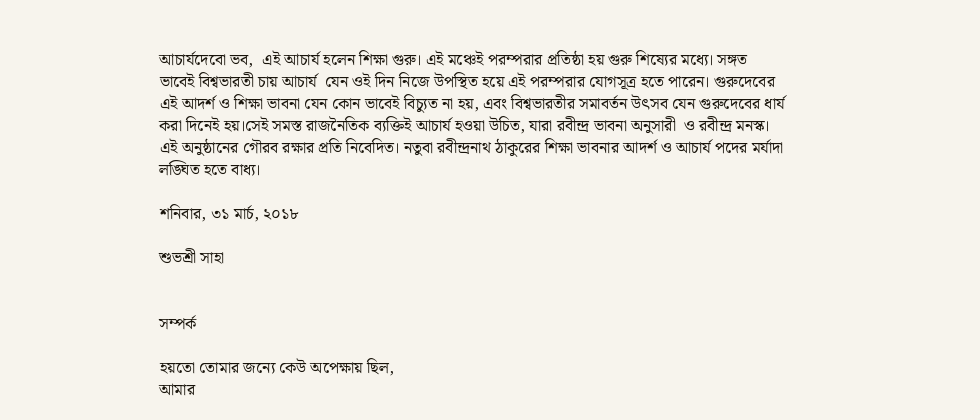আচার্যদেবো ভব,  এই আচার্য হলেন শিক্ষা গুরু। এই মঞ্চেই পরম্পরার প্রতিষ্ঠা হয় গুরু শিষ্যের মধ্যে। সঙ্গত ভাবেই বিশ্বভারতী চায় আচার্য  যেন ওই দিন নিজে উপস্থিত হয়ে এই পরম্পরার যোগসূত্র হতে পারেন। গুরুদেবের এই আদর্শ ও শিক্ষা ভাবনা যেন কোন ভাবেই বিচ্যুত না হয়, এবং বিশ্বভারতীর সমাবর্তন উৎসব যেন গুরুদেবের ধার্য করা দিনেই হয়।সেই সমস্ত রাজনৈতিক ব্যক্তিই আচার্য হওয়া উচিত, যারা রবীন্দ্র ভাবনা অনুসারী  ও রবীন্দ্র মনস্ক। এই অনুষ্ঠানের গৌরব রক্ষার প্রতি নিবেদিত। নতুবা রবীন্দ্রনাথ ঠাকুরের শিক্ষা ভাবনার আদর্শ ও আচার্য পদের মর্যাদা লঙ্ঘিত হতে বাধ্য।

শনিবার, ৩১ মার্চ, ২০১৮

শুভশ্রী সাহা


সম্পর্ক

হয়তো তোমার জন্যে কেউ অপেক্ষায় ছিল,
আমার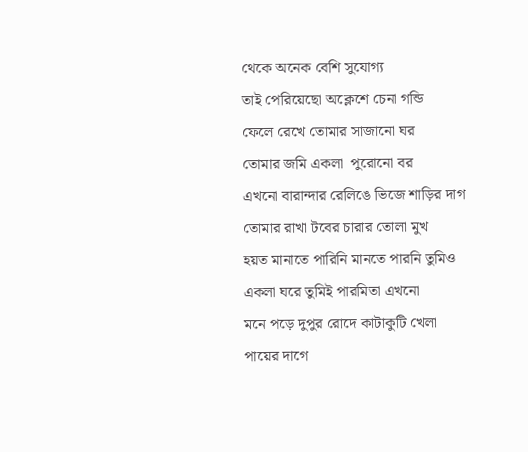থেকে অনেক বেশি সুযোগ্য
তাই পেরিয়েছো অক্লেশে চেনা গন্ডি
ফেলে রেখে তোমার সাজানো ঘর
তোমার জমি একলা  পুরোনো বর
এখনো বারান্দার রেলিঙে ভিজে শাড়ির দাগ
তোমার রাখা টবের চারার তোলা মুখ
হয়ত মানাতে পারিনি মানতে পারনি তুমিও
একলা ঘরে তুমিই পারমিতা এখনো
মনে পড়ে দুপুর রোদে কাটাকুটি খেলা
পায়ের দাগে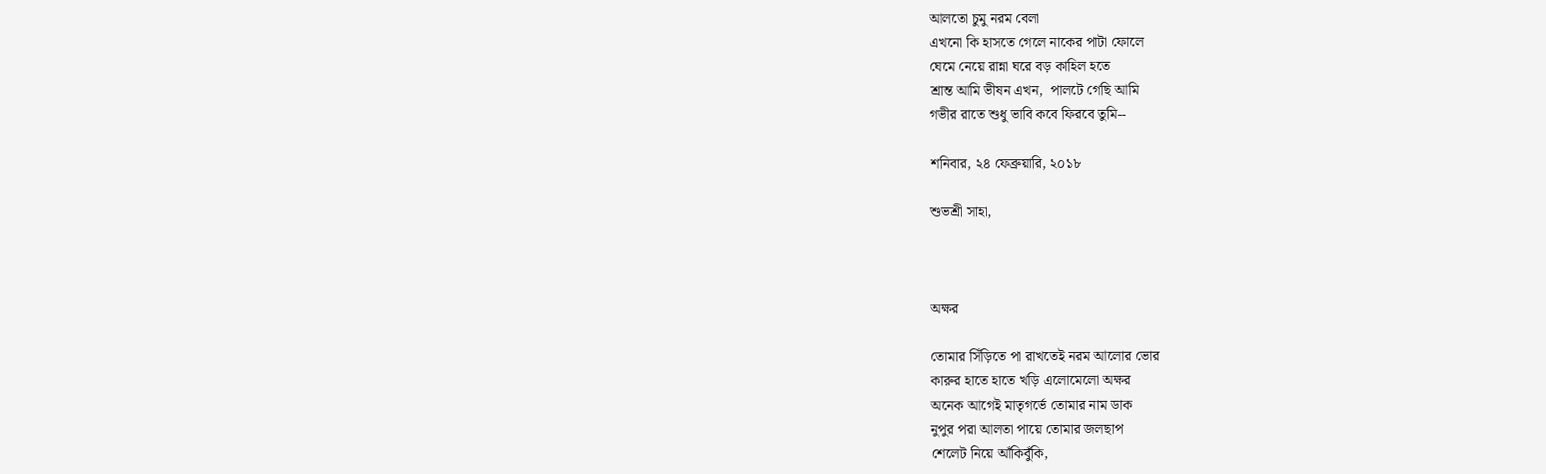আলতো চুমু নরম বেলা
এখনো কি হাসতে গেলে নাকের পাটা ফোলে
ঘেমে নেয়ে রান্না ঘরে বড় কাহিল হতে
শ্রান্ত আমি ভীষন এখন,  পালটে গেছি আমি
গভীর রাতে শুধু ভাবি কবে ফিরবে তুমি--

শনিবার, ২৪ ফেব্রুয়ারি, ২০১৮

শুভশ্রী সাহা,



অক্ষর

তোমার সিঁড়িতে পা রাখতেই নরম আলোর ভোর
কারুর হাতে হাতে খড়ি এলোমেলো অক্ষর
অনেক আগেই মাতৃগর্ভে তোমার নাম ডাক
নুপুর পরা আলতা পায়ে তোমার জলছাপ
শেলেট নিয়ে আঁকিবুঁকি,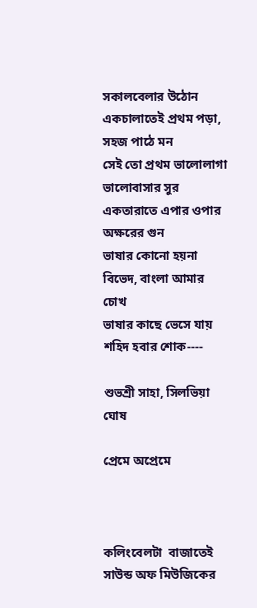সকালবেলার উঠোন
একচালাতেই প্রথম পড়া, সহজ পাঠে মন
সেই তো প্রথম ভালোলাগা ভালোবাসার সুর
একতারাতে এপার ওপার অক্ষরের গুন
ভাষার কোনো হয়না বিভেদ, বাংলা আমার চোখ
ভাষার কাছে ভেসে যায় শহিদ হবার শোক----

শুভশ্রী সাহা, সিলভিয়া ঘোষ

প্রেমে অপ্রেমে



কলিংবেলটা  বাজাতেই  সাউন্ড অফ মিউজিকের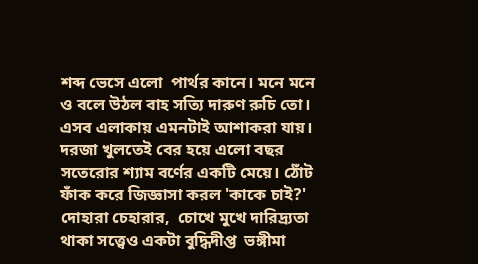শব্দ ভেসে এলো  পার্থর কানে। মনে মনে ও বলে উঠল বাহ সত্যি দারুণ রুচি তো। এসব এলাকায় এমনটাই আশাকরা যায়। দরজা খুলতেই বের হয়ে এলো বছর সতেরোর শ্যাম বর্ণের একটি মেয়ে। ঠোঁট ফাঁক করে জিজ্ঞাসা করল 'কাকে চাই?' দোহারা চেহারার,  চোখে মুখে দারিদ্র্যতা থাকা সত্ত্বেও একটা বুদ্ধিদীপ্ত  ভঙ্গীমা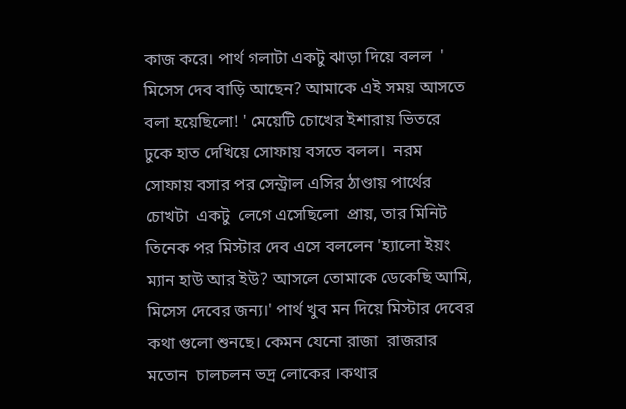কাজ করে। পার্থ গলাটা একটু ঝাড়া দিয়ে বলল  ' মিসেস দেব বাড়ি আছেন? আমাকে এই সময় আসতে বলা হয়েছিলো! ' মেয়েটি চোখের ইশারায় ভিতরে ঢুকে হাত দেখিয়ে সোফায় বসতে বলল।  নরম সোফায় বসার পর সেন্ট্রাল এসির ঠাণ্ডায় পার্থের চোখটা  একটু  লেগে এসেছিলো  প্রায়, তার মিনিট তিনেক পর মিস্টার দেব এসে বললেন 'হ্যালো ইয়ং ম্যান হাউ আর ইউ? আসলে তোমাকে ডেকেছি আমি, মিসেস দেবের জন্য।' পার্থ খুব মন দিয়ে মিস্টার দেবের কথা গুলো শুনছে। কেমন যেনো রাজা  রাজরার মতোন  চালচলন ভদ্র লোকের ।কথার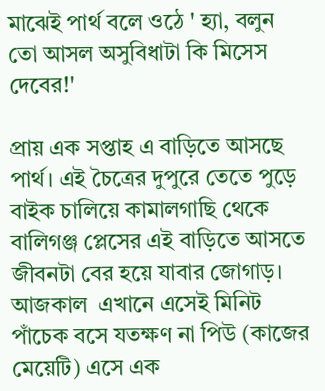মাঝেই পার্থ বলে ওঠে ' হ্যা, বলুন তো আসল অসুবিধাটা কি মিসেস দেবের!'

প্রায় এক সপ্তাহ এ বাড়িতে আসছে পার্থ। এই চৈত্রের দুপুরে তেতে পুড়ে বাইক চালিয়ে কামালগাছি থেকে বালিগঞ্জ প্লেসের এই বাড়িতে আসতে জীবনটা বের হয়ে যাবার জোগাড়। আজকাল  এখানে এসেই মিনিট পাঁচেক বসে যতক্ষণ না পিউ (কাজের  মেয়েটি) এসে এক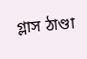গ্লাস ঠাণ্ডা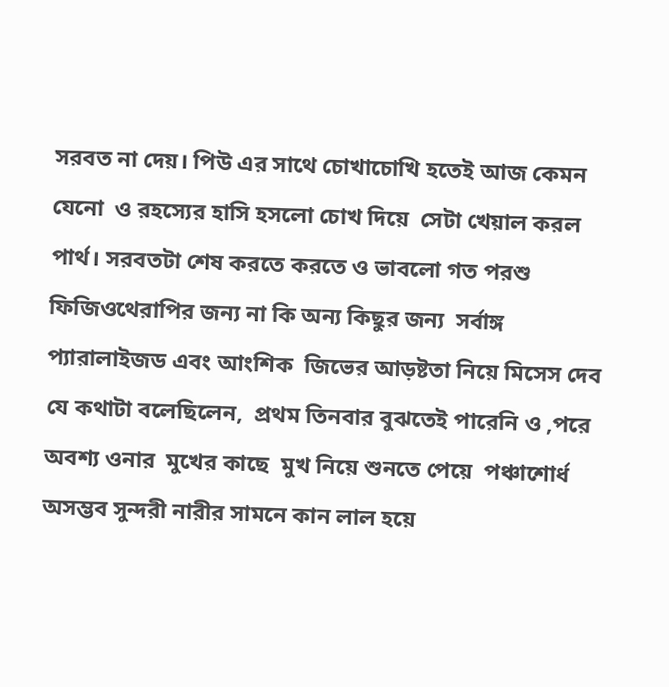সরবত না দেয়। পিউ এর সাথে চোখাচোখি হতেই আজ কেমন যেনো  ও রহস্যের হাসি হসলো চোখ দিয়ে  সেটা খেয়াল করল পার্থ। সরবতটা শেষ করতে করতে ও ভাবলো গত পরশু ফিজিওথেরাপির জন্য না কি অন্য কিছুর জন্য  সর্বাঙ্গ প্যারালাইজড এবং আংশিক  জিভের আড়ষ্টতা নিয়ে মিসেস দেব যে কথাটা বলেছিলেন,  প্রথম তিনবার বুঝতেই পারেনি ও ,পরে অবশ্য ওনার  মুখের কাছে  মুখ নিয়ে শুনতে পেয়ে  পঞ্চাশোর্ধ  অসম্ভব সুন্দরী নারীর সামনে কান লাল হয়ে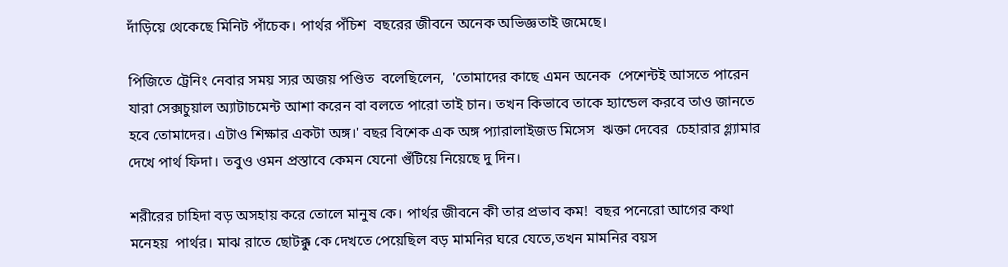দাঁড়িয়ে থেকেছে মিনিট পাঁচেক। পার্থর পঁচিশ  বছরের জীবনে অনেক অভিজ্ঞতাই জমেছে।

পিজিতে ট্রেনিং নেবার সময় স্যর অজয় পণ্ডিত  বলেছিলেন,  'তোমাদের কাছে এমন অনেক  পেশেন্টই আসতে পারেন যারা সেক্সচুয়াল অ্যাটাচমেন্ট আশা করেন বা বলতে পারো তাই চান। তখন কিভাবে তাকে হ্যান্ডেল করবে তাও জানতে হবে তোমাদের। এটাও শিক্ষার একটা অঙ্গ।' বছর বিশেক এক অঙ্গ প্যারালাইজড মিসেস  ঋক্তা দেবের  চেহারার গ্ল্যামার দেখে পার্থ ফিদা। তবুও ওমন প্রস্তাবে কেমন যেনো গুঁটিয়ে নিয়েছে দু দিন।

শরীরের চাহিদা বড় অসহায় করে তোলে মানুষ কে। পার্থর জীবনে কী তার প্রভাব কম!  বছর পনেরো আগের কথা মনেহয়  পার্থর। মাঝ রাতে ছোটক্কু কে দেখতে পেয়েছিল বড় মামনির ঘরে যেতে,তখন মামনির বয়স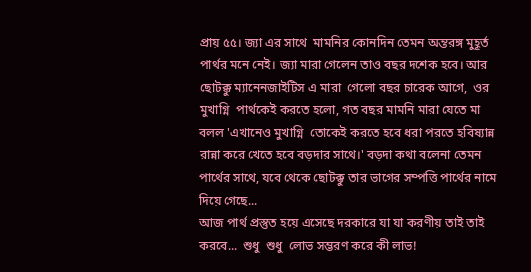প্রায় ৫৫। জ্যা এর সাথে  মামনির কোনদিন তেমন অন্তরঙ্গ মুহূর্ত  পার্থর মনে নেই। জ্যা মারা গেলেন তাও বছর দশেক হবে। আর ছোটক্কু ম্যানেনজাইটিস এ মারা  গেলো বছর চারেক আগে,  ওর  মুখাগ্নি  পার্থকেই করতে হলো, গত বছর মামনি মারা যেতে মা বলল 'এখানেও মুখাগ্নি  তোকেই করতে হবে ধরা পরতে হবিষ্যান্ন রান্না করে খেতে হবে বড়দার সাথে।' বড়দা কথা বলেনা তেমন পার্থের সাথে, যবে থেকে ছোটক্কু তার ভাগের সম্পত্তি পার্থের নামে দিয়ে গেছে...
আজ পার্থ প্রস্তুত হয়ে এসেছে দরকারে যা যা করণীয় তাই তাই করবে...  শুধু  শুধু  লোভ সম্ভরণ করে কী লাভ!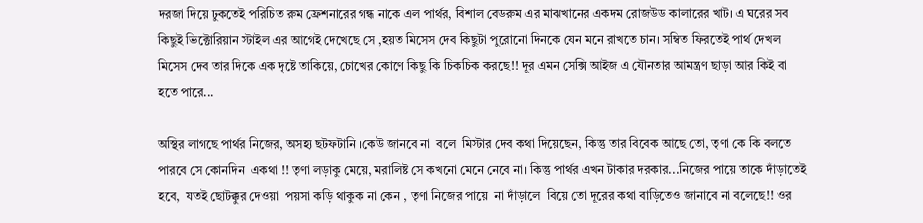দরজা দিয়ে ঢুকতেই পরিচিত রুম ফ্রেশনারের গন্ধ নাকে এল পার্থর, বিশাল বেডরুম এর মাঝখানের একদম রোজউড কালারের খাট। এ ঘরের সব কিছুই ভিক্টোরিয়ান স্টাইল এর আগেই দেখেছে সে ,হয়ত মিসেস দেব কিছুটা পুরোনো দিনকে যেন মনে রাখতে চান। সম্বিত ফিরতেই পার্থ দেখল মিসেস দেব তার দিকে এক দৃষ্টে তাকিয়ে, চোখের কোণে কিছু কি চিকচিক করছে!! দূর এমন সেক্সি আইজ এ যৌনতার আমন্ত্রণ ছাড়া আর কিই বা হতে পারে...

অস্থির লাগছে পার্থর নিজের, অসহ্য ছটফটানি ।কেউ জানবে না  বলে  মিস্টার দেব কথা দিয়েছেন, কিন্তু তার বিবেক আছে তো, তৃণা কে কি বলতে  পারবে সে কোনদিন  একথা !! তৃণা লড়াকু মেয়ে, মরালিষ্ট সে কখনো মেনে নেবে না। কিন্তু পার্থর এখন টাকার দরকার...নিজের পায়ে তাকে দাঁড়াতেই হবে,  যতই ছোটক্কুর দেওয়া  পয়সা কড়ি থাকুক না কেন , তৃণা নিজের পায়ে  না দাঁড়ালে  বিয়ে তো দূরের কথা বাড়িতেও জানাবে না বলেছে!! ওর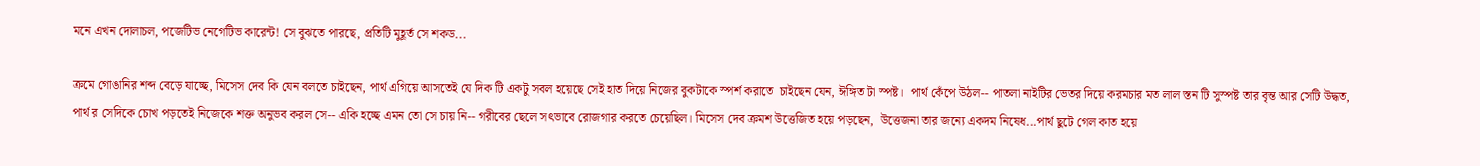মনে এখন দোলাচল, পজেটিভ নেগেটিভ কারেন্ট! সে বুঝতে পারছে, প্রতিটি মুহূর্ত সে শকড...

ক্রমে গোঙানির শব্দ বেড়ে যাচ্ছে, মিসেস দেব কি যেন বলতে চাইছেন, পার্থ এগিয়ে আসতেই যে দিক টি একটু সবল হয়েছে সেই হাত দিয়ে নিজের বুকটাকে স্পর্শ করাতে  চাইছেন যেন, ঈঙ্গিত টা স্পষ্ট।  পার্থ কেঁপে উঠল-- পাতলা নাইটির ভেতর দিয়ে করমচার মত লাল স্তন টি সুস্পষ্ট তার বৃন্ত আর সেটি উদ্ধত, পার্থ র সেদিকে চোখ পড়তেই নিজেকে শক্ত অনুভব করল সে-- একি হচ্ছে এমন তো সে চায় নি-- গরীবের ছেলে সৎভাবে রোজগার করতে চেয়েছিল। মিসেস দেব ক্রমশ উত্তেজিত হয়ে পড়ছেন,  উত্তেজনা তার জন্যে একদম নিষেধ...পার্থ ছুটে গেল কাত হয়ে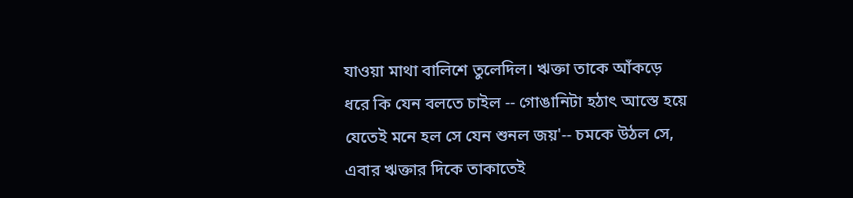যাওয়া মাথা বালিশে তুলেদিল। ঋক্তা তাকে আঁকড়ে ধরে কি যেন বলতে চাইল -- গোঙানিটা হঠাৎ আস্তে হয়ে যেতেই মনে হল সে যেন শুনল জয়'-- চমকে উঠল সে, এবার ঋক্তার দিকে তাকাতেই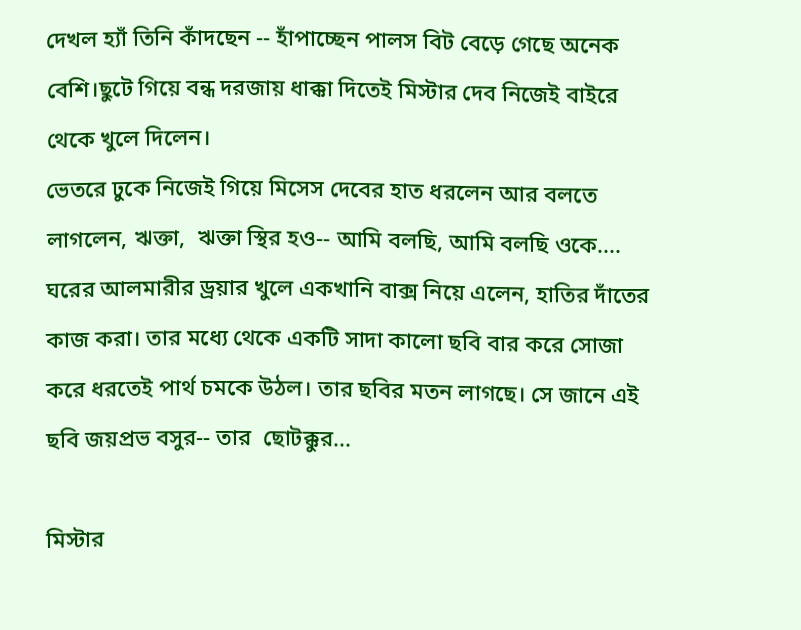দেখল হ্যাঁ তিনি কাঁদছেন -- হাঁপাচ্ছেন পালস বিট বেড়ে গেছে অনেক বেশি।ছুটে গিয়ে বন্ধ দরজায় ধাক্কা দিতেই মিস্টার দেব নিজেই বাইরে থেকে খুলে দিলেন।
ভেতরে ঢুকে নিজেই গিয়ে মিসেস দেবের হাত ধরলেন আর বলতে লাগলেন, ঋক্তা,  ঋক্তা স্থির হও-- আমি বলছি, আমি বলছি ওকে....
ঘরের আলমারীর ড্রয়ার খুলে একখানি বাক্স নিয়ে এলেন, হাতির দাঁতের কাজ করা। তার মধ্যে থেকে একটি সাদা কালো ছবি বার করে সোজা করে ধরতেই পার্থ চমকে উঠল। তার ছবির মতন লাগছে। সে জানে এই ছবি জয়প্রভ বসুর-- তার  ছোটক্কুর...

মিস্টার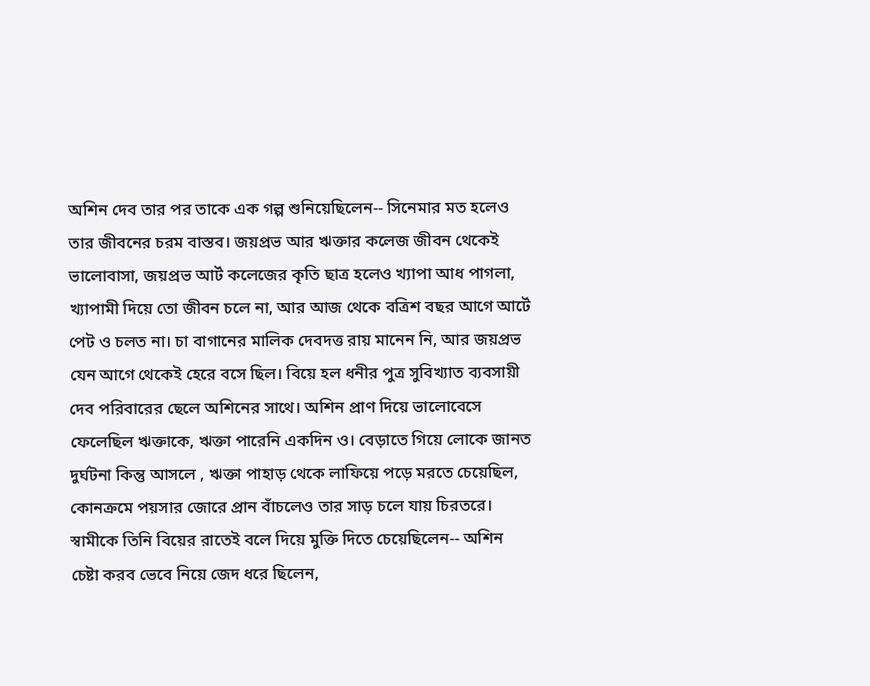অশিন দেব তার পর তাকে এক গল্প শুনিয়েছিলেন-- সিনেমার মত হলেও তার জীবনের চরম বাস্তব। জয়প্রভ আর ঋক্তার কলেজ জীবন থেকেই ভালোবাসা, জয়প্রভ আর্ট কলেজের কৃতি ছাত্র হলেও খ্যাপা আধ পাগলা, খ্যাপামী দিয়ে তো জীবন চলে না, আর আজ থেকে বত্রিশ বছর আগে আর্টে পেট ও চলত না। চা বাগানের মালিক দেবদত্ত রায় মানেন নি, আর জয়প্রভ যেন আগে থেকেই হেরে বসে ছিল। বিয়ে হল ধনীর পুত্র সুবিখ্যাত ব্যবসায়ী দেব পরিবারের ছেলে অশিনের সাথে। অশিন প্রাণ দিয়ে ভালোবেসে ফেলেছিল ঋক্তাকে, ঋক্তা পারেনি একদিন ও। বেড়াতে গিয়ে লোকে জানত দুর্ঘটনা কিন্তু আসলে , ঋক্তা পাহাড় থেকে লাফিয়ে পড়ে মরতে চেয়েছিল, কোনক্রমে পয়সার জোরে প্রান বাঁচলেও তার সাড় চলে যায় চিরতরে।  স্বামীকে তিনি বিয়ের রাতেই বলে দিয়ে মুক্তি দিতে চেয়েছিলেন-- অশিন চেষ্টা করব ভেবে নিয়ে জেদ ধরে ছিলেন,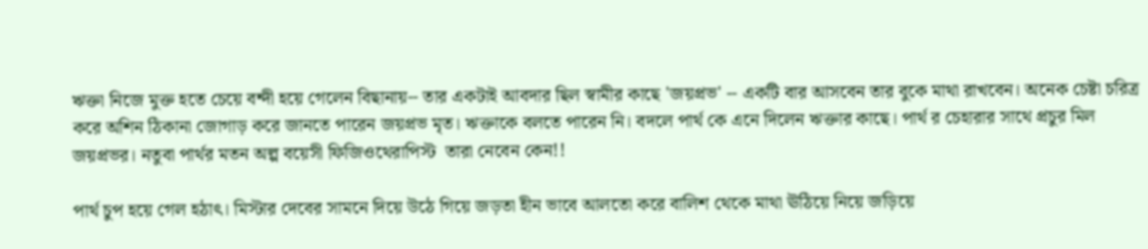ঋক্তা নিজে মুক্ত হতে চেয়ে বন্দী হয়ে গেলেন বিছানায়-- তার একটাই আবদার ছিল স্বামীর কাছে 'জয়প্রভ' -- একটি বার আসবেন তার বুকে মাথা রাখবেন। অনেক চেষ্টা চরিত্র করে অশিন ঠিকানা জোগাড় করে জানতে পারেন জয়প্রভ মৃত। ঋক্তাকে বলতে পারেন নি। বদলে পার্থ কে এনে দিলেন ঋক্তার কাছে। পার্থ র চেহারার সাথে প্রচুর মিল জয়প্রভর। নতুবা পার্থর মতন অল্প বয়েসী ফিজিওথেরাপিস্ট  তারা নেবেন কেন!!

পার্থ চুপ হয়ে গেল হঠাৎ। মিস্টার দেবের সামনে দিয়ে উঠে গিয়ে জড়তা হীন ভাবে আলতো করে বালিশ থেকে মাথা ঊঠিয়ে নিয়ে জড়িয়ে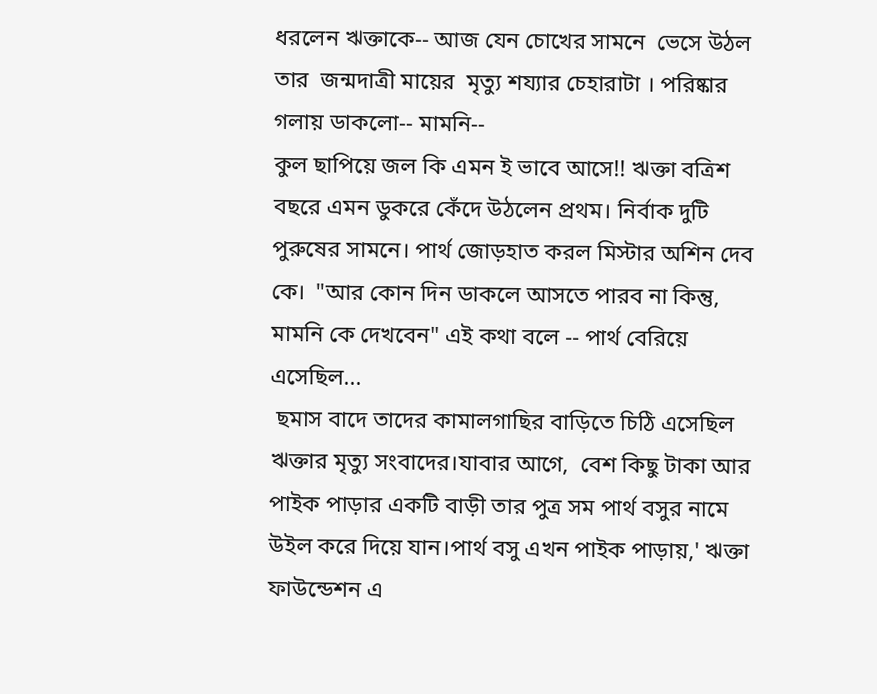ধরলেন ঋক্তাকে-- আজ যেন চোখের সামনে  ভেসে উঠল তার  জন্মদাত্রী মায়ের  মৃত্যু শয্যার চেহারাটা । পরিষ্কার গলায় ডাকলো-- মামনি--
কুল ছাপিয়ে জল কি এমন ই ভাবে আসে!! ঋক্তা বত্রিশ বছরে এমন ডুকরে কেঁদে উঠলেন প্রথম। নির্বাক দুটি পুরুষের সামনে। পার্থ জোড়হাত করল মিস্টার অশিন দেব কে।  "আর কোন দিন ডাকলে আসতে পারব না কিন্তু, মামনি কে দেখবেন" এই কথা বলে -- পার্থ বেরিয়ে এসেছিল...
 ছমাস বাদে তাদের কামালগাছির বাড়িতে চিঠি এসেছিল ঋক্তার মৃত্যু সংবাদের।যাবার আগে,  বেশ কিছু টাকা আর পাইক পাড়ার একটি বাড়ী তার পুত্র সম পার্থ বসুর নামে উইল করে দিয়ে যান।পার্থ বসু এখন পাইক পাড়ায়,' ঋক্তা ফাউন্ডেশন এ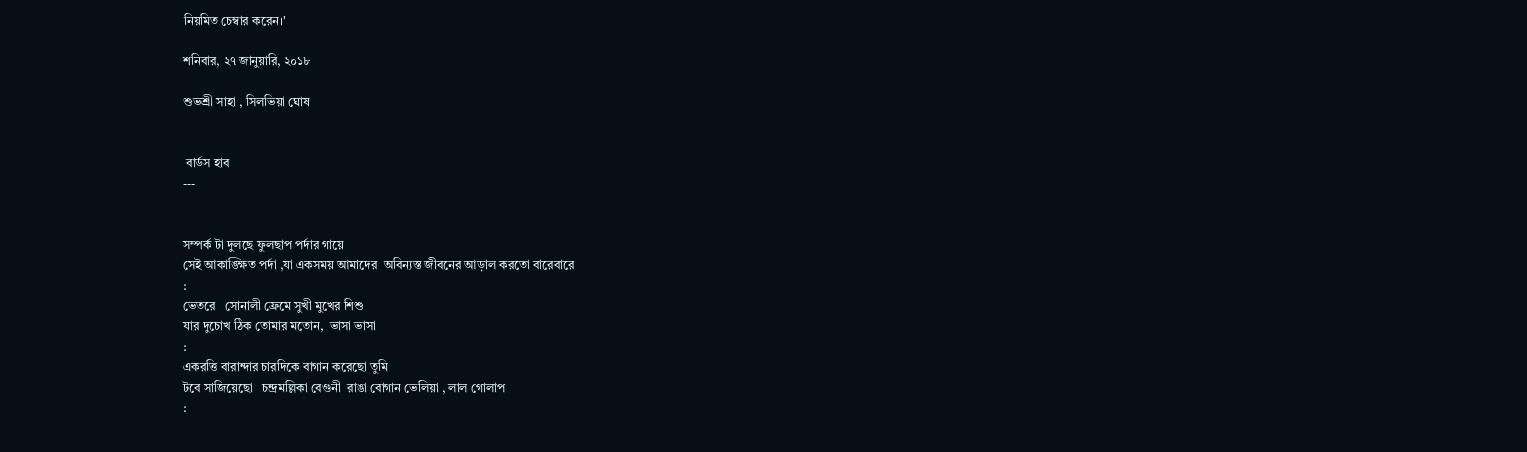নিয়মিত চেম্বার করেন।'

শনিবার, ২৭ জানুয়ারি, ২০১৮

শুভশ্রী সাহা , সিলভিয়া ঘোষ


 বার্ডস হাব
---


সম্পর্ক টা দুলছে ফুলছাপ পর্দার গায়ে
সেই আকাঙ্ক্ষিত পর্দা ,যা একসময় আমাদের  অবিন্যস্ত জীবনের আড়াল করতো বারেবারে
:
ভেতরে   সোনালী ফ্রেমে সুখী মুখের শিশু
যার দুচোখ ঠিক তোমার মতোন,  ভাসা ভাসা
:
একরত্তি বারান্দার চারদিকে বাগান করেছো তুমি
টবে সাজিয়েছো   চন্দ্রমল্লিকা বেগুনী  রাঙা বোগান ভেলিয়া , লাল গোলাপ
: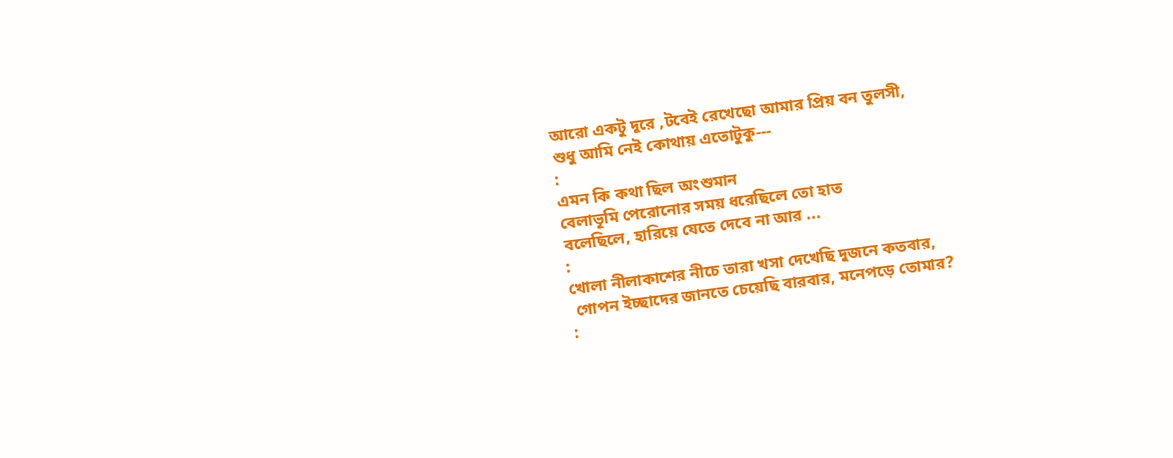আরো একটু দূরে ,টবেই রেখেছো আমার প্রিয় বন তুলসী,
শুধু আমি নেই কোথায় এতোটুকু---
:
এমন কি কথা ছিল অংশুমান
বেলাভূমি পেরোনোর সময় ধরেছিলে তো হাত
বলেছিলে, হারিয়ে যেতে দেবে না আর ...
:
খোলা নীলাকাশের নীচে তারা খসা দেখেছি দুজনে কতবার,
 গোপন ইচ্ছাদের জানতে চেয়েছি বারবার, মনেপড়ে তোমার?
: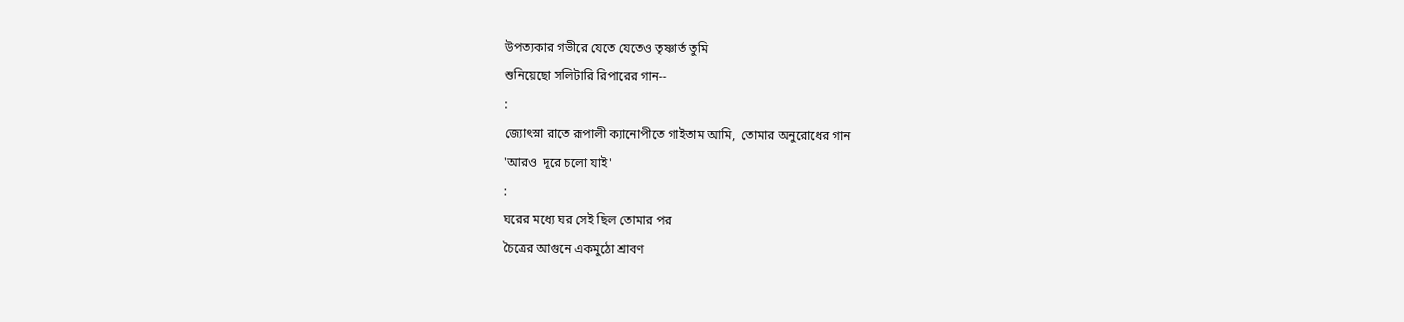উপত্যকার গভীরে যেতে যেতেও তৃষ্ণার্ত তুমি
শুনিয়েছো সলিটারি রিপারের গান--
:
জ্যোৎস্না রাতে রূপালী ক্যানোপীতে গাইতাম আমি,  তোমার অনুরোধের গান
'আরও  দূরে চলো যাই'
:
ঘরের মধ্যে ঘর সেই ছিল তোমার পর
চৈত্রের আগুনে একমুঠো শ্রাবণ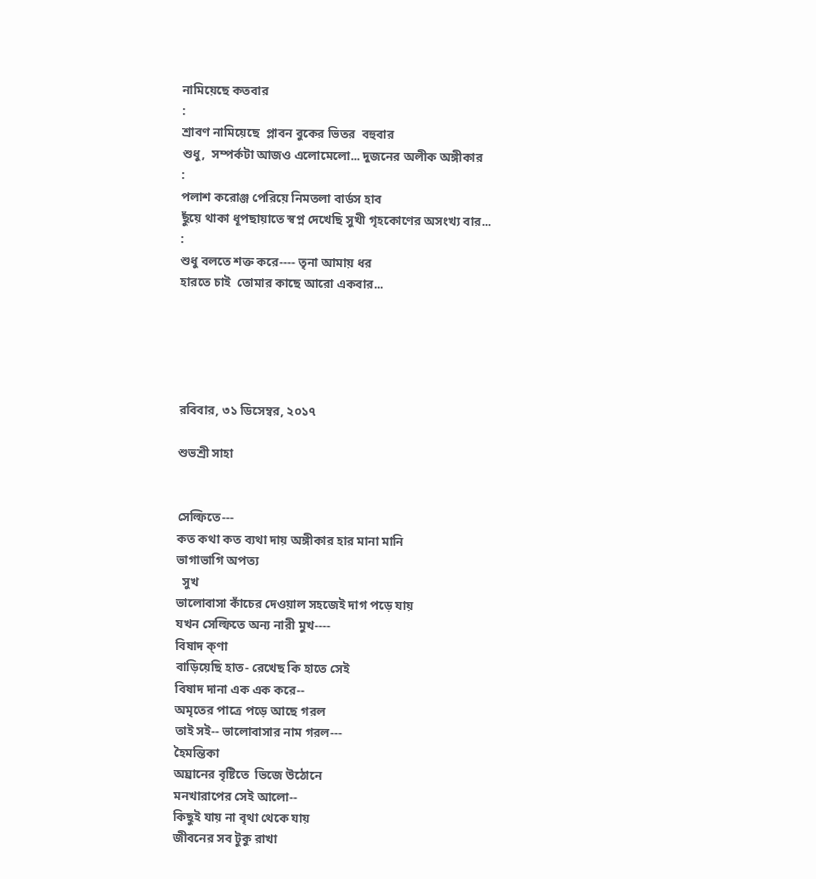নামিয়েছে কতবার
:
শ্রাবণ নামিয়েছে  প্লাবন বুকের ভিতর  বহুবার
শুধু,  সম্পর্কটা আজও এলোমেলো... দুজনের অলীক অঙ্গীকার
:
পলাশ করোঞ্জ পেরিয়ে নিমতলা বার্ডস হাব
ছুঁয়ে থাকা ধূপছায়াতে স্বপ্ন দেখেছি সুখী গৃহকোণের অসংখ্য বার...
:
শুধু বলতে শক্ত করে---- তৃনা আমায় ধর
হারতে চাই  তোমার কাছে আরো একবার...





রবিবার, ৩১ ডিসেম্বর, ২০১৭

শুভশ্রী সাহা


সেল্ফিতে---
কত কথা কত ব্যথা দায় অঙ্গীকার হার মানা মানি
ভাগাভাগি অপত্য
  সুখ
ভালোবাসা কাঁচের দেওয়াল সহজেই দাগ পড়ে যায়
যখন সেল্ফিতে অন্য নারী মুখ----
বিষাদ ক্ণা
বাড়িয়েছি হাত- রেখেছ কি হাতে সেই
বিষাদ দানা এক এক করে--
অমৃতের পাত্রে পড়ে আছে গরল
তাই সই-- ভালোবাসার নাম গরল---
হৈমন্তিকা
অঘ্রানের বৃষ্টিতে  ভিজে উঠোনে
মনখারাপের সেই আলো--
কিছুই যায় না বৃথা থেকে যায়
জীবনের সব টুকু রাখা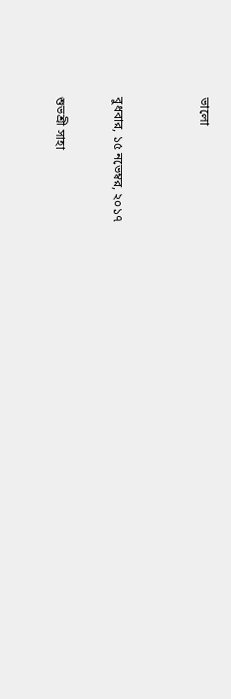ভালো


বুধবার, ১৫ নভেম্বর, ২০১৭

শুভশ্রী সাহা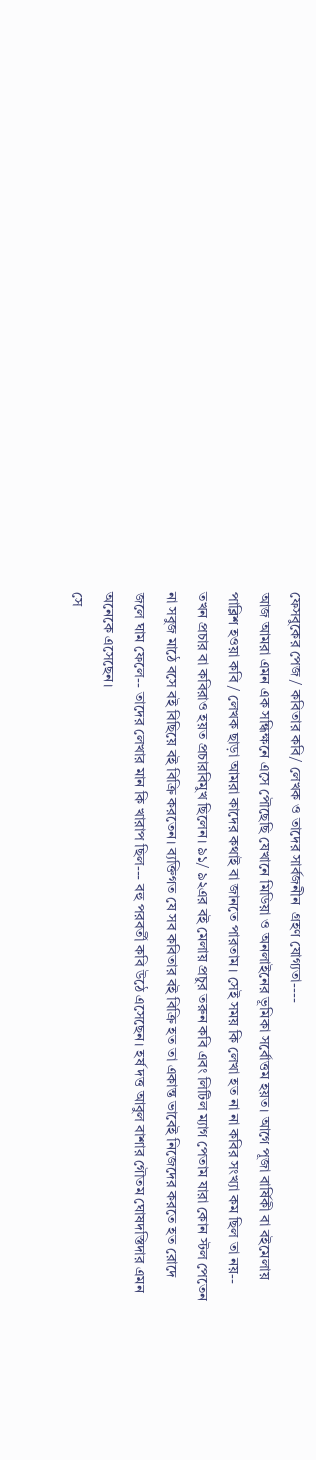ফেসবুকের পেজ / কবিতার কবি/ লেখক ও তাদের সার্বজনীন  গ্রহণ যোগ্যতা----
আজ আমরা এমন এক সন্ধিক্ষনে এসে পৌছেছি যেখানে মিডিয়া ও অনলাইনের ভূমিকা সর্বোত্তম হয়ত। আগে পূজা বার্ষিকী বা বইমেলায় পাব্লিশ হওয়া কবি / লেখক ছাড়া আমরা কাদের কথাই বা জানতে পারতাম। সেই সময় কি লেখা হত না না কবির সংখ্যা কম ছিল তা নয়-- তখন প্রচার বা কবিরাও হয়ত প্রচারবিমুখ ছিলেন। ৯১/ ৯২এর বই মেলায় প্রচুর তরুন কবি এবং লিটিল ম্যাগ পেতাম যারা কোন স্টল পেতেন না সবুজ মাঠে বসে বই বিছিয়ে বই বিক্রি করতেন। ব্যক্তিগত যে সব কবিতার বই বিক্রি হত তা একান্ত ভাবেই নিজেদের করতে হত রোদে জলে ঘাম ফেলে-- তাদের লেখার মান কি খারাপ ছিল--- বহু পরবর্তী কবি উঠে এসেছেন। হর্ষ দত্ত আবুল বাশার গৌতম ঘোষদস্তিদার এমন অনেকে এসেছেন।
সে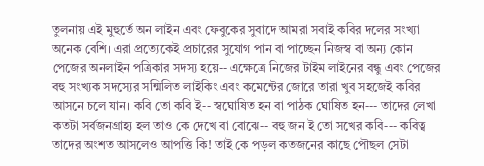তুলনায় এই মুহুর্তে অন লাইন এবং ফেবুকের সুবাদে আমরা সবাই কবির দলের সংখ্যা অনেক বেশি। এরা প্রত্যেকেই প্রচারের সুযোগ পান বা পাচ্ছেন নিজস্ব বা অন্য কোন পেজের অনলাইন পত্রিকার সদস্য হয়ে-- এক্ষেত্রে নিজের টাইম লাইনের বন্ধু এবং পেজের বহু সংখ্যক সদস্যের সন্মিলিত লাইকিং এবং কমেন্টের জোরে তারা খুব সহজেই কবির আসনে চলে যান। কবি তো কবি ই-- স্বঘোষিত হন বা পাঠক ঘোষিত হন--- তাদের লেখা কতটা সর্বজনগ্রাহ্য হল তাও কে দেখে বা বোঝে-- বহু জন ই তো সখের কবি--- কবিত্ব তাদের অংশত আসলেও আপত্তি কি! তাই কে পড়ল কতজনের কাছে পৌছল সেটা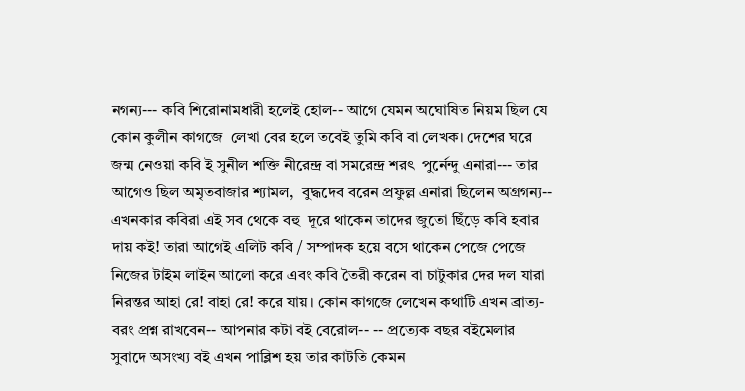নগন্য--- কবি শিরোনামধারী হলেই হোল-- আগে যেমন অঘোষিত নিয়ম ছিল যে কোন কুলীন কাগজে  লেখা বের হলে তবেই তুমি কবি বা লেখক। দেশের ঘরে জন্ম নেওয়া কবি ই সুনীল শক্তি নীরেন্দ্র বা সমরেন্দ্র শরৎ  পুর্নেন্দু এনারা--- তার আগেও ছিল অমৃতবাজার শ্যামল,  বুদ্ধদেব বরেন প্রফুল্ল এনারা ছিলেন অগ্রগন্য-- এখনকার কবিরা এই সব থেকে বহু  দূরে থাকেন তাদের জুতো ছিঁড়ে কবি হবার দায় কই! তারা আগেই এলিট কবি / সম্পাদক হয়ে বসে থাকেন পেজে পেজে নিজের টাইম লাইন আলো করে এবং কবি তৈরী করেন বা চাটুকার দের দল যারা নিরন্তর আহা রে! বাহা রে! করে যায়। কোন কাগজে লেখেন কথাটি এখন ব্রাত্য- বরং প্রশ্ন রাখবেন-- আপনার কটা বই বেরোল-- -- প্রত্যেক বছর বইমেলার সুবাদে অসংখ্য বই এখন পাব্লিশ হয় তার কাটতি কেমন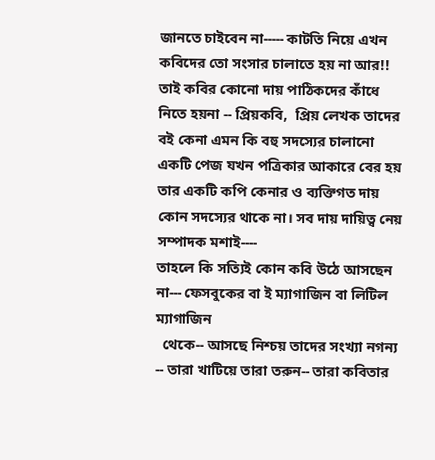জানতে চাইবেন না----- কাটতি নিয়ে এখন কবিদের তো সংসার চালাতে হয় না আর!! তাই কবির কোনো দায় পাঠিকদের কাঁধে নিতে হয়না -- প্রিয়কবি,  প্রিয় লেখক তাদের বই কেনা এমন কি বহু সদস্যের চালানো একটি পেজ যখন পত্রিকার আকারে বের হয় তার একটি কপি কেনার ও ব্যক্তিগত দায়  কোন সদস্যের থাকে না। সব দায় দায়িত্ব নেয় সম্পাদক মশাই----
তাহলে কি সত্যিই কোন কবি উঠে আসছেন না--- ফেসবুকের বা ই ম্যাগাজিন বা লিটিল ম্যাগাজিন
  থেকে-- আসছে নিশ্চয় তাদের সংখ্যা নগন্য -- তারা খাটিয়ে তারা তরুন-- তারা কবিতার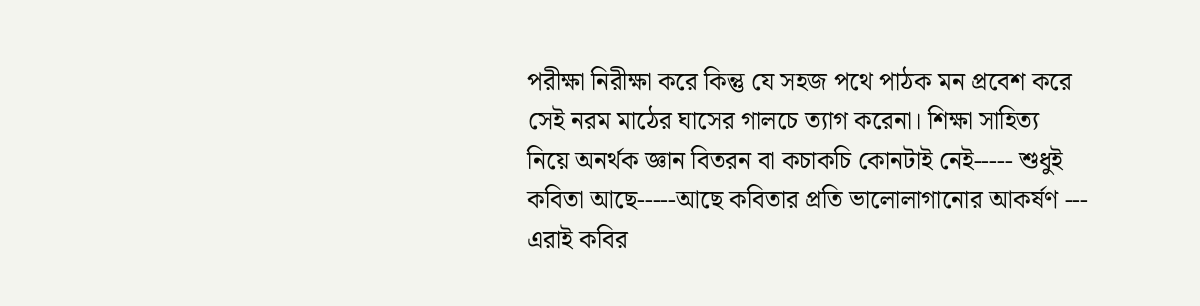পরীক্ষা নিরীক্ষা করে কিন্তু যে সহজ পথে পাঠক মন প্রবেশ করে সেই নরম মাঠের ঘাসের গালচে ত্যাগ করেনা। শিক্ষা সাহিত্য  নিয়ে অনর্থক জ্ঞান বিতরন বা কচাকচি কোনটাই নেই----- শুধুই কবিতা আছে-----আছে কবিতার প্রতি ভালোলাগানোর আকর্ষণ --- এরাই কবির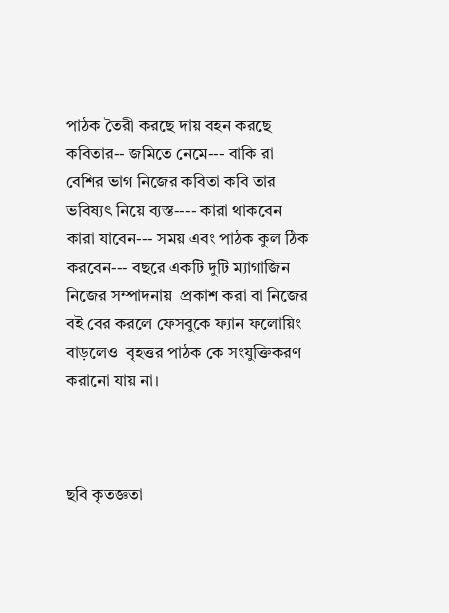পাঠক তৈরী করছে দায় বহন করছে কবিতার-- জমিতে নেমে--- বাকি রা বেশির ভাগ নিজের কবিতা কবি তার ভবিষ্যৎ নিয়ে ব্যস্ত---- কারা থাকবেন কারা যাবেন--- সময় এবং পাঠক কুল ঠিক করবেন--- বছরে একটি দুটি ম্যাগাজিন নিজের সম্পাদনায়  প্রকাশ করা বা নিজের বই বের করলে ফেসবুকে ফ্যান ফলোয়িং বাড়লেও  বৃহত্তর পাঠক কে সংযুক্তিকরণ  করানো যায় না।



ছবি কৃতজ্ঞতা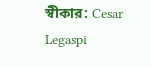স্বীকার: Cesar Legaspi